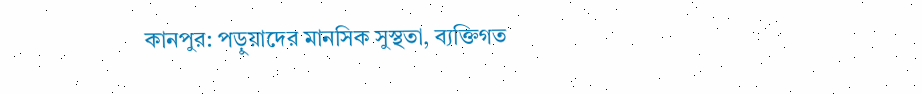কানপুর: পড়ুয়াদের মানসিক সুস্থতা, ব্যক্তিগত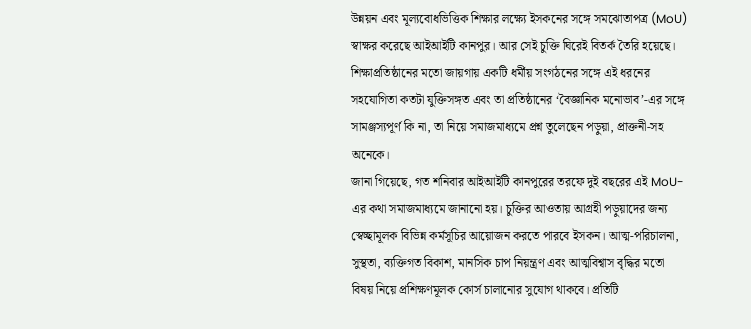উন্নয়ন এবং মূল্যবোধভিত্তিক শিক্ষার লক্ষ্যে ইসকনের সঙ্গে সমঝোতাপত্র (MoU) স্বাক্ষর করেছে আইআইটি কানপুর। আর সেই চুক্তি ঘিরেই বিতর্ক তৈরি হয়েছে। শিক্ষাপ্রতিষ্ঠানের মতো জায়গায় একটি ধর্মীয় সংগঠনের সঙ্গে এই ধরনের সহযোগিতা কতটা যুক্তিসঙ্গত এবং তা প্রতিষ্ঠানের ‘বৈজ্ঞানিক মনোভাব’-এর সঙ্গে সামঞ্জস্যপূর্ণ কি না, তা নিয়ে সমাজমাধ্যমে প্রশ্ন তুলেছেন পড়ুয়া, প্রাক্তনী-সহ অনেকে।
জানা গিয়েছে, গত শনিবার আইআইটি কানপুরের তরফে দুই বছরের এই MoU-এর কথা সমাজমাধ্যমে জানানো হয়। চুক্তির আওতায় আগ্রহী পড়ুয়াদের জন্য স্বেচ্ছামূলক বিভিন্ন কর্মসূচির আয়োজন করতে পারবে ইসকন। আত্ম-পরিচালনা, সুস্থতা, ব্যক্তিগত বিকাশ, মানসিক চাপ নিয়ন্ত্রণ এবং আত্মবিশ্বাস বৃদ্ধির মতো বিষয় নিয়ে প্রশিক্ষণমূলক কোর্স চালানোর সুযোগ থাকবে। প্রতিটি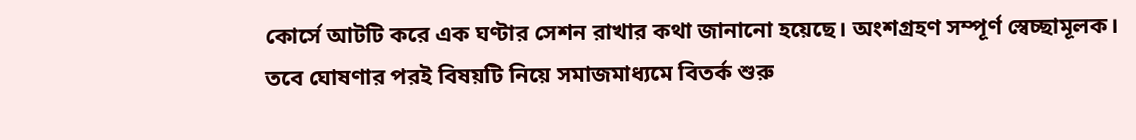কোর্সে আটটি করে এক ঘণ্টার সেশন রাখার কথা জানানো হয়েছে। অংশগ্রহণ সম্পূর্ণ স্বেচ্ছামূলক।
তবে ঘোষণার পরই বিষয়টি নিয়ে সমাজমাধ্যমে বিতর্ক শুরু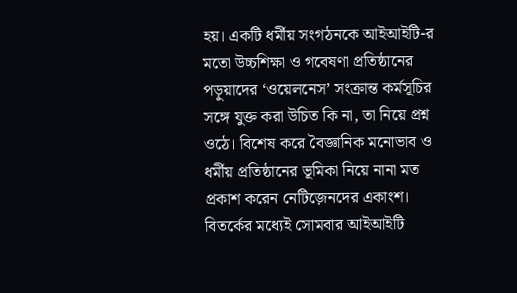হয়। একটি ধর্মীয় সংগঠনকে আইআইটি-র মতো উচ্চশিক্ষা ও গবেষণা প্রতিষ্ঠানের পড়ুয়াদের ‘ওয়েলনেস’ সংক্রান্ত কর্মসূচির সঙ্গে যুক্ত করা উচিত কি না, তা নিয়ে প্রশ্ন ওঠে। বিশেষ করে বৈজ্ঞানিক মনোভাব ও ধর্মীয় প্রতিষ্ঠানের ভূমিকা নিয়ে নানা মত প্রকাশ করেন নেটিজ়েনদের একাংশ।
বিতর্কের মধ্যেই সোমবার আইআইটি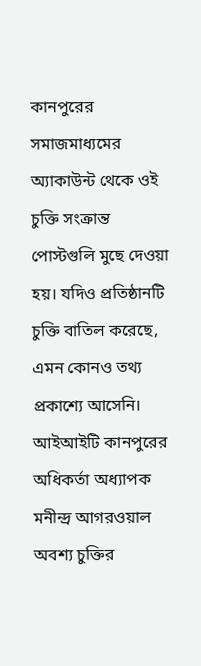কানপুরের সমাজমাধ্যমের অ্যাকাউন্ট থেকে ওই চুক্তি সংক্রান্ত পোস্টগুলি মুছে দেওয়া হয়। যদিও প্রতিষ্ঠানটি চুক্তি বাতিল করেছে, এমন কোনও তথ্য প্রকাশ্যে আসেনি।
আইআইটি কানপুরের অধিকর্তা অধ্যাপক মনীন্দ্র আগরওয়াল অবশ্য চুক্তির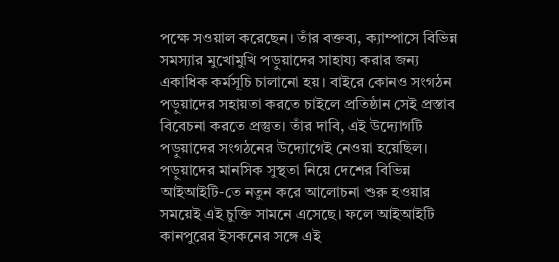পক্ষে সওয়াল করেছেন। তাঁর বক্তব্য, ক্যাম্পাসে বিভিন্ন সমস্যার মুখোমুখি পড়ুয়াদের সাহায্য করার জন্য একাধিক কর্মসূচি চালানো হয়। বাইরে কোনও সংগঠন পড়ুয়াদের সহায়তা করতে চাইলে প্রতিষ্ঠান সেই প্রস্তাব বিবেচনা করতে প্রস্তুত। তাঁর দাবি, এই উদ্যোগটি পড়ুয়াদের সংগঠনের উদ্যোগেই নেওয়া হয়েছিল।
পড়ুয়াদের মানসিক সুস্থতা নিয়ে দেশের বিভিন্ন আইআইটি-তে নতুন করে আলোচনা শুরু হওয়ার সময়েই এই চুক্তি সামনে এসেছে। ফলে আইআইটি কানপুরের ইসকনের সঙ্গে এই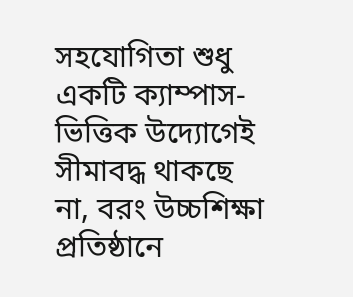সহযোগিতা শুধু একটি ক্যাম্পাস-ভিত্তিক উদ্যোগেই সীমাবদ্ধ থাকছে না, বরং উচ্চশিক্ষা প্রতিষ্ঠানে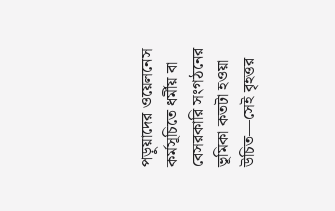পড়ুয়াদের ওয়েলনেস কর্মসূচিতে ধর্মীয় বা বেসরকারি সংগঠনের ভূমিকা কতটা হওয়া উচিত—সেই বৃহত্তর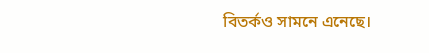বিতর্কও সামনে এনেছে।